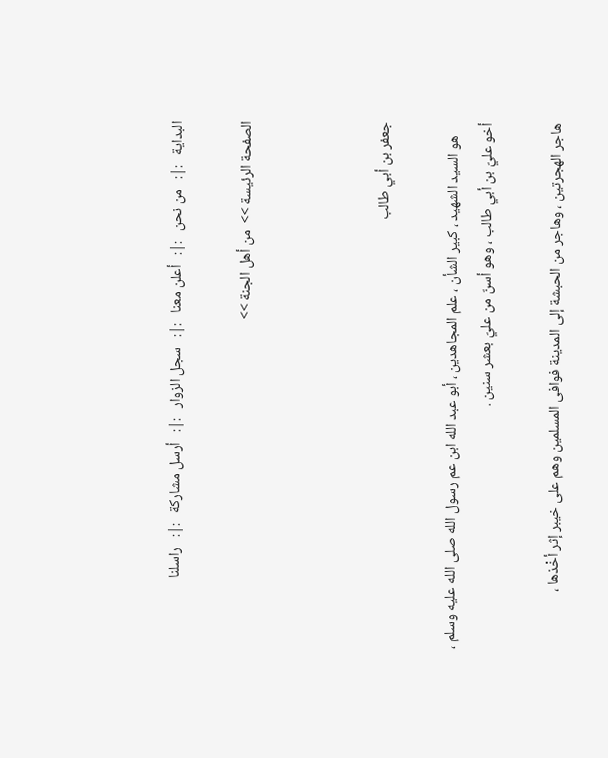البداية   :|:   من نحن   :|:   أعلن معنا   :|:   سجل الزوار   :|:   أرسل مشاركة   :|:   راسلنا

الصفحة الرئيسة >>  من أهل الجنة >>



جعفر بن أبي طالب

    هو السيد الشهيد ، كبير الشأن ، علم المجاهدين ، أبو عبد الله ابن عم رسول الله صلى الله عليه وسلم ، أخو عليّ بن أبي طالب ، وهو أسنّ من عليّ بعشر سنين .

هاجر الهجرتين ، وهاجر من الحبشة إلى المدينة فوافى المسلمين وهم على خيبر إثر أخْذها ،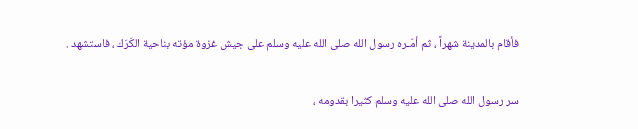فأقام بالمدينة شهراً ، ثم أمّـره رسول الله صلى الله عليه وسلم على جيش غزوة مؤته بناحية الكَرَك ، فاستشهد .

سر رسول الله صلى الله عليه وسلم كثيرا بقدومه ،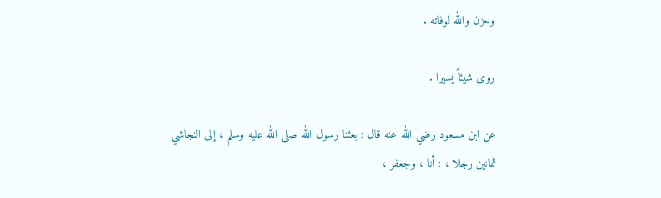وحزن والله لوفاته .

روى شيئاً يسيرا .

عن ابن مسعود رضي الله عنه قال : بعثنا رسول الله صلى الله عليه وسلم ، إلى النجاشي ثمانين رجلا ، : أنا ، وجعفر ،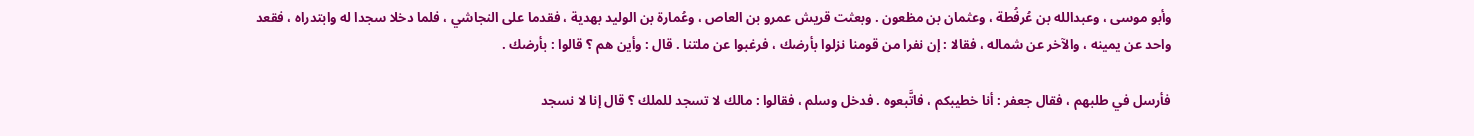وأبو موسى ، وعبدالله بن عُرفُطة ، وعثمان بن مظعون . وبعثت قريش عمرو بن العاص ، وعُمارة بن الوليد بهدية ، فقدما على النجاشي ، فلما دخلا سجدا له وابتدراه ، فقعد واحد عن يمينه ، والآخر عن شماله ، فقالا : إن نفرا من قومنا نزلوا بأرضك ، فرغبوا عن ملتنا . قال : وأين هم ؟ قالوا : بأرضك .

فأرسل في طلبهم ، فقال جعفر : أنا خطيبكم ، فاتَّبعوه . فدخل وسلم ، فقالوا : مالك لا تسجد للملك ؟ قال إنا لا نسجد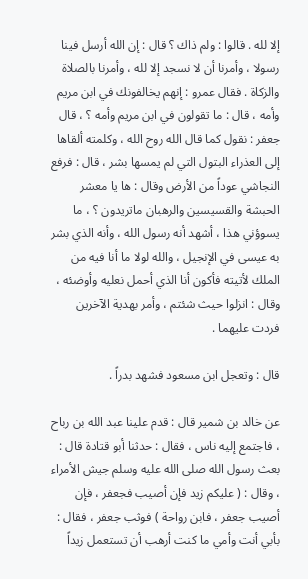إلا لله . قالوا : ولم ذاك ؟ قال : إن الله أرسل فينا رسولا ، وأمرنا أن لا نسجد إلا لله ، وأمرنا بالصلاة والزكاة . فقال عمرو : إنهم يخالفونك في ابن مريم وأمه ، قال : ما تقولون في ابن مريم وأمه ؟ ، قال جعفر : نقول كما قال الله روح الله ، وكلمته ألقاها إلى العذراء البتول التي لم يمسها بشر ، قال : فرفع النجاشي عوداً من الأرض وقال : ها يا معشر الحبشة والقسيسين والرهبان ماتريدون ؟ ، ما يسوؤني هذا ، أشهد أنه رسول الله ، وأنه الذي بشر به عيسى في الإنجيل ، والله لولا ما أنا فيه من الملك لأتيته فأكون أنا الذي أحمل نعليه وأوضئه ، وقال : انزلوا حيث شئتم ، وأمر بهدية الآخرين فردت عليهما .

قال : وتعجل ابن مسعود فشهد بدراً .

عن خالد بن شمير قال : قدم علينا عبد الله بن رباح ، فاجتمع إليه ناس ، فقال : حدثنا أبو قتادة قال : بعث رسول الله صلى الله عليه وسلم جيش الأمراء ، وقال : ( عليكم زيد فإن أصيب فجعفر ، فإن أصيب جعفر ، فابن رواحة ) فوثب جعفر ، فقال : بأبي أنت وأمي ما كنت أرهب أن تستعمل زيداً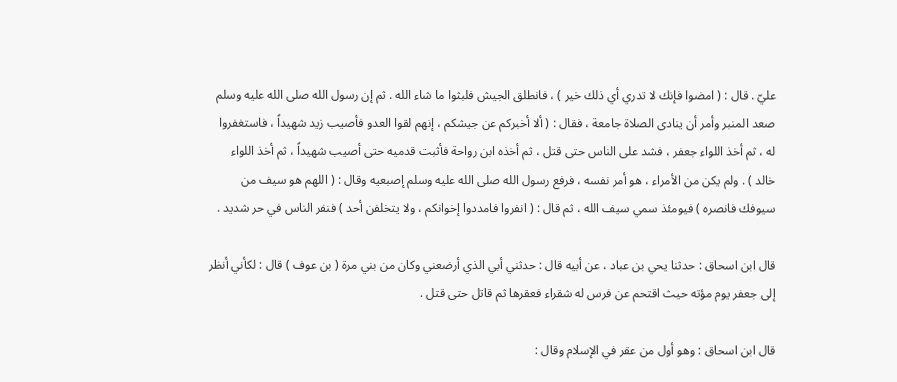عليّ . قال : ( امضوا فإنك لا تدري أي ذلك خير ) ، فانطلق الجيش فلبثوا ما شاء الله . ثم إن رسول الله صلى الله عليه وسلم صعد المنبر وأمر أن ينادى الصلاة جامعة ، فقال : ( ألا أخبركم عن جيشكم ، إنهم لقوا العدو فأصيب زيد شهيداً ، فاستغفروا له ، ثم أخذ اللواء جعفر ، فشد على الناس حتى قتل ، ثم أخذه ابن رواحة فأثبت قدميه حتى أصيب شهيداً ، ثم أخذ اللواء خالد ) . ولم يكن من الأمراء ، هو أمر نفسه ، فرفع رسول الله صلى الله عليه وسلم إصبعيه وقال : ( اللهم هو سيف من سيوفك فانصره ) فيومئذ سمي سيف الله ، ثم قال : ( انفروا فامددوا إخوانكم ، ولا يتخلفن أحد ) فنفر الناس في حر شديد .

قال ابن اسحاق : حدثنا يحي بن عباد ، عن أبيه قال : حدثني أبي الذي أرضعني وكان من بني مرة ( بن عوف ) قال : لكأني أنظر إلى جعفر يوم مؤته حيث اقتحم عن فرس له شقراء فعقرها ثم قاتل حتى قتل .

قال ابن اسحاق : وهو أول من عقر في الإسلام وقال :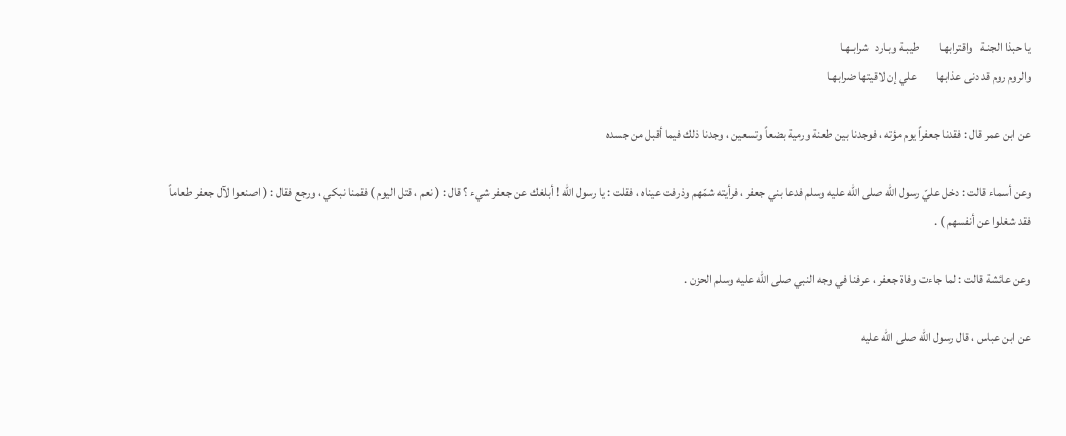يا حبذا الجنـة   واقترابهـا        طيبـة وبـارد   شرابـهـا
والروم روم قد دنى عذابها        علي إن لاقيتها ضرابهـا

عن ابن عمر قال : فقدنا جعفراً يوم مؤته ، فوجدنا بين طعنة ورمية بضعاً وتسعين ، وجدنا ذلك فيما أقبل من جسده

وعن أسماء قالت : دخل عليّ رسول الله صلى الله عليه وسلم فدعا بني جعفر ، فرأيته شمّهم وذرفت عيناه ، فقلت : يا رسول الله ! أبلغك عن جعفر شيء ؟ قال : ( نعم ، قتل اليوم ) فقمنا نبكي ، ورجع فقال : ( اصنعوا لآل جعفر طعاماً فقد شغلوا عن أنفسهم ) .

وعن عائشة قالت : لما جاءت وفاة جعفر ، عرفنا في وجه النبي صلى الله عليه وسلم الحزن .

عن ابن عباس ، قال رسول الله صلى الله عليه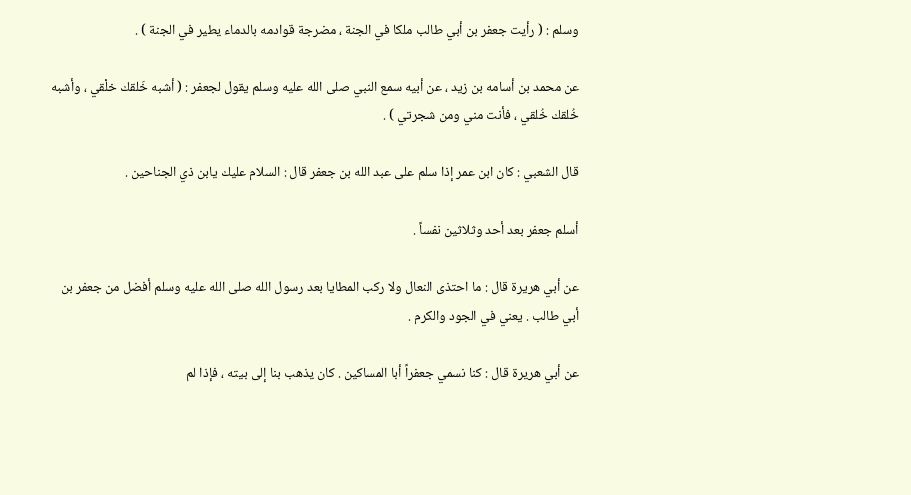وسلم : ( رأيت جعفر بن أبي طالب ملكا في الجنة ، مضرجة قوادمه بالدماء يطير في الجنة ) .

عن محمد بن أسامه بن زيد ، عن أبيه سمع النبي صلى الله عليه وسلم يقول لجعفر : ( أشبه خَلقك خلْقي ، وأشبه خُلقك خُلقي ، فأنت مني ومن شجرتي ) .

قال الشعبي : كان ابن عمر إذا سلم على عبد الله بن جعفر قال : السلام عليك يابن ذي الجناحين .

أسلم جعفر بعد أحد وثلاثين نفساً .

عن أبي هريرة قال : ما احتذى النعال ولا ركب المطايا بعد رسول الله صلى الله عليه وسلم أفضل من جعفر بن أبي طالب . يعني في الجود والكرم .

عن أبي هريرة قال : كنا نسمي جعفراً أبا المساكين . كان يذهب بنا إلى بيته ، فإذا لم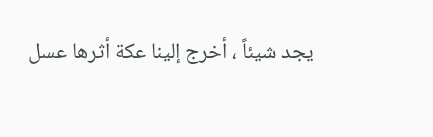يجد شيئاً ، أخرج إلينا عكة أثرها عسل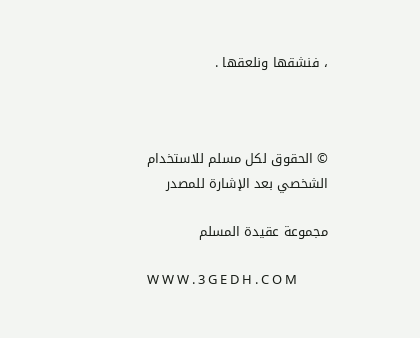، فنشقها ونلعقها .



© الحقوق لكل مسلم للاستخدام الشخصي بعد الإشارة للمصدر

مجموعة عقيدة المسلم

W W W . 3 G E D H . C O M